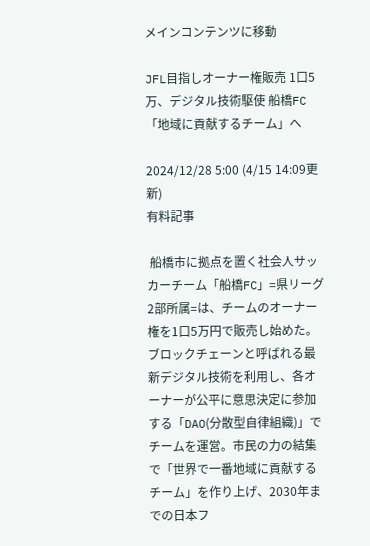メインコンテンツに移動

JFL目指しオーナー権販売 1口5万、デジタル技術駆使 船橋FC「地域に貢献するチーム」へ

2024/12/28 5:00 (4/15 14:09更新)
有料記事

 船橋市に拠点を置く社会人サッカーチーム「船橋FC」=県リーグ2部所属=は、チームのオーナー権を1口5万円で販売し始めた。ブロックチェーンと呼ばれる最新デジタル技術を利用し、各オーナーが公平に意思決定に参加する「DAO(分散型自律組織)」でチームを運営。市民の力の結集で「世界で一番地域に貢献するチーム」を作り上げ、2030年までの日本フ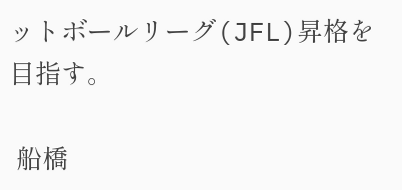ットボールリーグ(JFL)昇格を目指す。

 船橋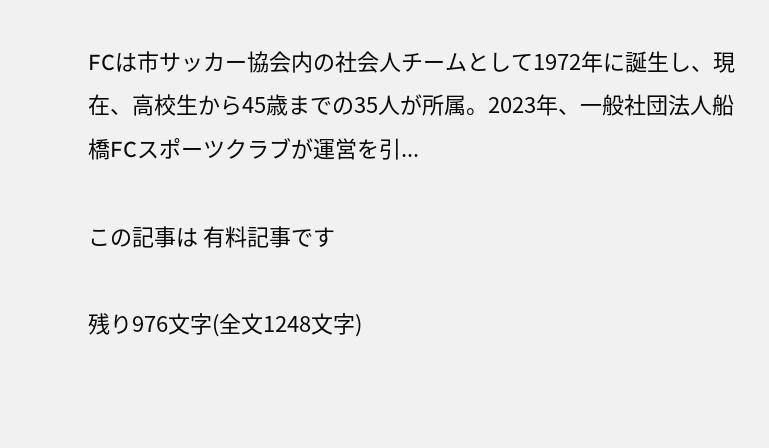FCは市サッカー協会内の社会人チームとして1972年に誕生し、現在、高校生から45歳までの35人が所属。2023年、一般社団法人船橋FCスポーツクラブが運営を引...

この記事は 有料記事です

残り976文字(全文1248文字)